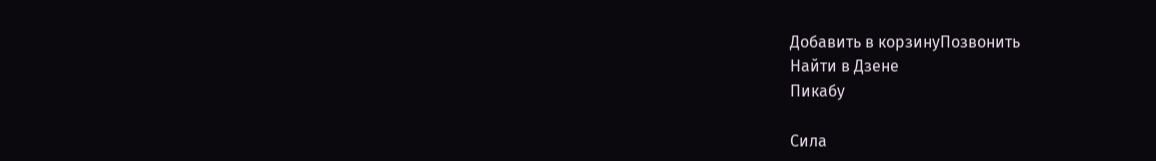Добавить в корзинуПозвонить
Найти в Дзене
Пикабу

Сила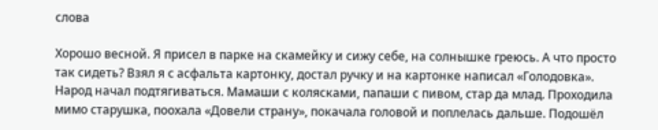слова

Хорошо весной. Я присел в парке на скамейку и сижу себе, на солнышке греюсь. А что просто так сидеть? Взял я с асфальта картонку, достал ручку и на картонке написал «Голодовка». Народ начал подтягиваться. Мамаши с колясками, папаши с пивом, стар да млад. Проходила мимо старушка, поохала «Довели страну», покачала головой и поплелась дальше. Подошёл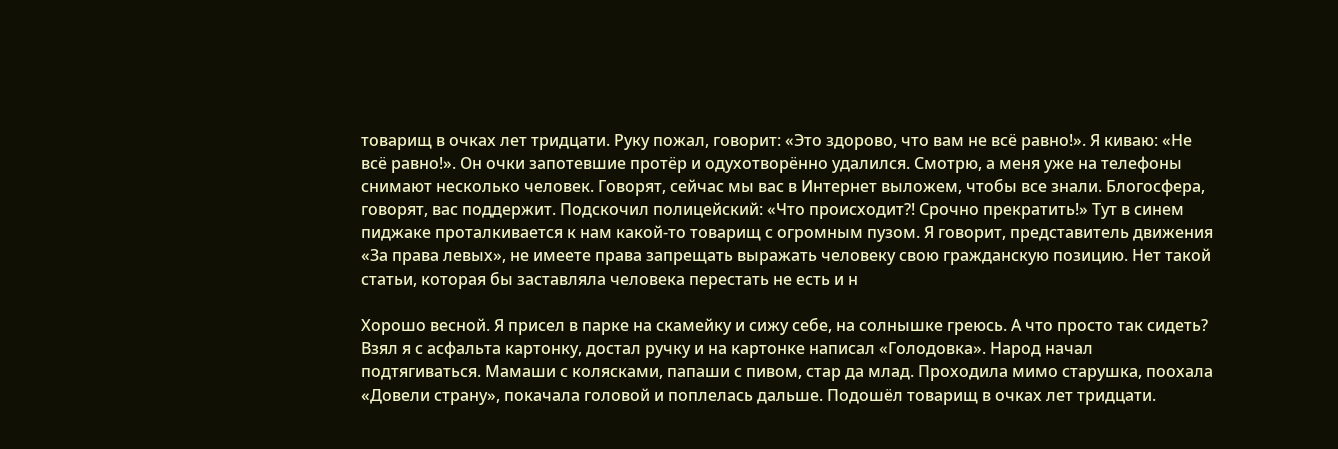товарищ в очках лет тридцати. Руку пожал, говорит: «Это здорово, что вам не всё равно!». Я киваю: «Не всё равно!». Он очки запотевшие протёр и одухотворённо удалился. Смотрю, а меня уже на телефоны снимают несколько человек. Говорят, сейчас мы вас в Интернет выложем, чтобы все знали. Блогосфера, говорят, вас поддержит. Подскочил полицейский: «Что происходит?! Срочно прекратить!» Тут в синем пиджаке проталкивается к нам какой-то товарищ с огромным пузом. Я говорит, представитель движения «За права левых», не имеете права запрещать выражать человеку свою гражданскую позицию. Нет такой статьи, которая бы заставляла человека перестать не есть и н

Хорошо весной. Я присел в парке на скамейку и сижу себе, на солнышке греюсь. А что просто так сидеть? Взял я с асфальта картонку, достал ручку и на картонке написал «Голодовка». Народ начал подтягиваться. Мамаши с колясками, папаши с пивом, стар да млад. Проходила мимо старушка, поохала «Довели страну», покачала головой и поплелась дальше. Подошёл товарищ в очках лет тридцати.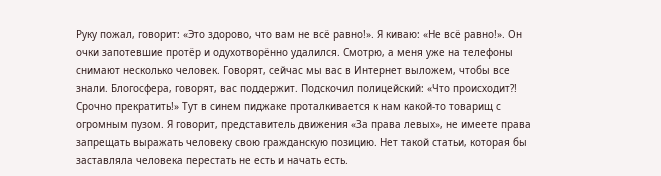Руку пожал, говорит: «Это здорово, что вам не всё равно!». Я киваю: «Не всё равно!». Он очки запотевшие протёр и одухотворённо удалился. Смотрю, а меня уже на телефоны снимают несколько человек. Говорят, сейчас мы вас в Интернет выложем, чтобы все знали. Блогосфера, говорят, вас поддержит. Подскочил полицейский: «Что происходит?! Срочно прекратить!» Тут в синем пиджаке проталкивается к нам какой-то товарищ с огромным пузом. Я говорит, представитель движения «За права левых», не имеете права запрещать выражать человеку свою гражданскую позицию. Нет такой статьи, которая бы заставляла человека перестать не есть и начать есть.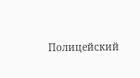Полицейский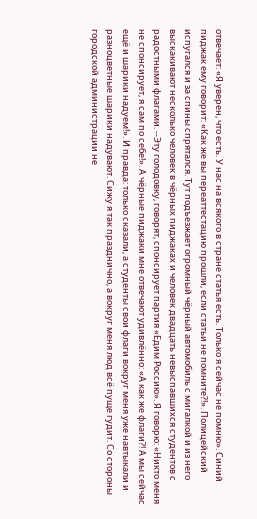отвечает: «Я уверен, что есть. У нас на всякого в стране статья есть. Только я сейчас не помню». Синий пиджак ему говорит: «Как же вы переаттестацию прошли, если статьи не помните?!». Полицейский испугался и за спины спрятался. Тут подъезжает огромный чёрный автомобиль с мигалкой и из него выскакивают несколько человек в чёрных пиджаках и человек двадцать невыспавшихся студентов с радостными флагами. --Эту голодовку, говорят, спонсирует партия «Едим Россию». Я говорю: «Никто меня не спонсирует, я сам по себе!». А чёрные пиджаки мне отвечают удивлённо: «А как же флаги?! А мы сейчас ещё и шарики надуем!». И правда: только сказали, а студенты свои флаги вокруг меня уже навтыкали и разноцветные шарики надувают. Сижу я так празднично, а вокруг меня люд всё пуще гудит. Со стороны городской администрации не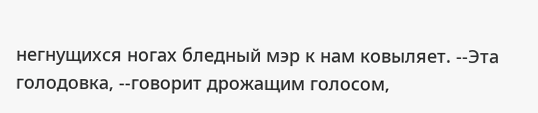негнущихся ногах бледный мэр к нам ковыляет. --Эта голодовка, --говорит дрожащим голосом,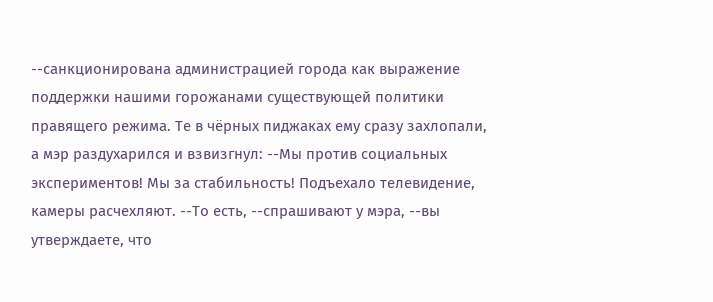--санкционирована администрацией города как выражение поддержки нашими горожанами существующей политики правящего режима. Те в чёрных пиджаках ему сразу захлопали, а мэр раздухарился и взвизгнул: --Мы против социальных экспериментов! Мы за стабильность! Подъехало телевидение, камеры расчехляют. --То есть, --спрашивают у мэра, --вы утверждаете, что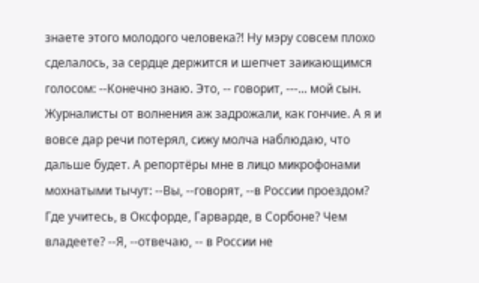знаете этого молодого человека?! Ну мэру совсем плохо сделалось, за сердце держится и шепчет заикающимся голосом: --Конечно знаю. Это, -- говорит, ---... мой сын. Журналисты от волнения аж задрожали, как гончие. А я и вовсе дар речи потерял, сижу молча наблюдаю, что дальше будет. А репортёры мне в лицо микрофонами мохнатыми тычут: --Вы, --говорят, --в России проездом? Где учитесь, в Оксфорде, Гарварде, в Сорбоне? Чем владеете? --Я, --отвечаю, -- в России не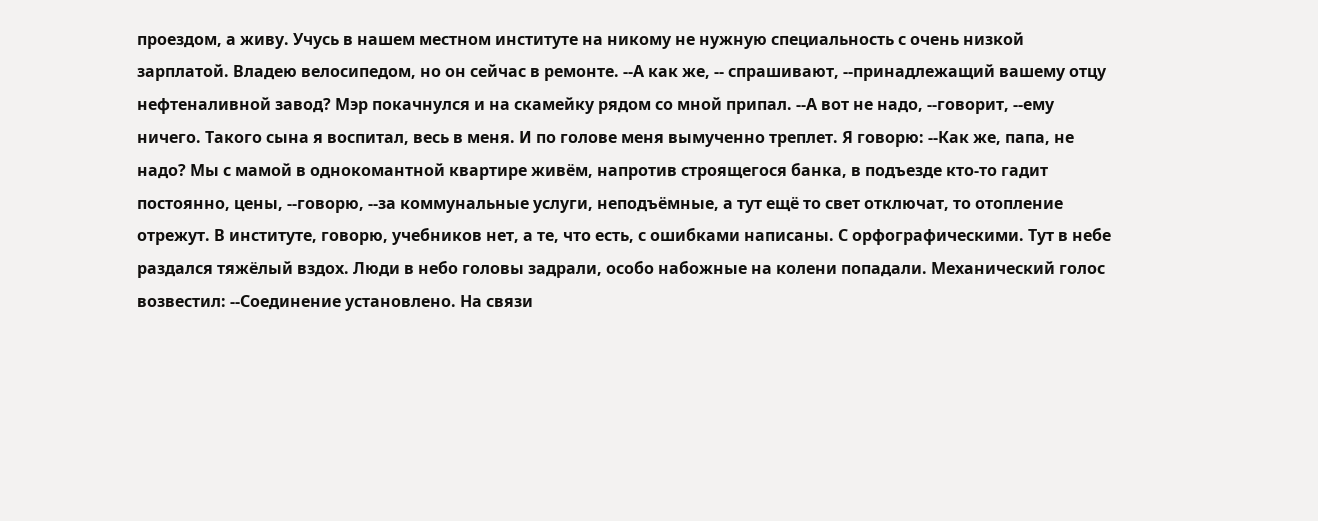проездом, а живу. Учусь в нашем местном институте на никому не нужную специальность с очень низкой зарплатой. Владею велосипедом, но он сейчас в ремонте. --А как же, -- спрашивают, --принадлежащий вашему отцу нефтеналивной завод? Мэр покачнулся и на скамейку рядом со мной припал. --А вот не надо, --говорит, --ему ничего. Такого сына я воспитал, весь в меня. И по голове меня вымученно треплет. Я говорю: --Как же, папа, не надо? Мы с мамой в однокомантной квартире живём, напротив строящегося банка, в подъезде кто-то гадит постоянно, цены, --говорю, --за коммунальные услуги, неподъёмные, а тут ещё то свет отключат, то отопление отрежут. В институте, говорю, учебников нет, а те, что есть, с ошибками написаны. С орфографическими. Тут в небе раздался тяжёлый вздох. Люди в небо головы задрали, особо набожные на колени попадали. Механический голос возвестил: --Соединение установлено. На связи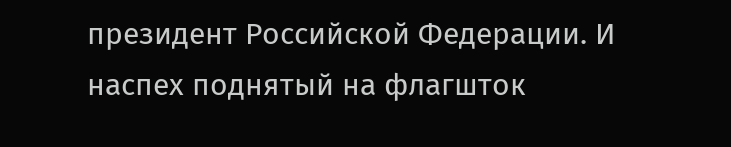президент Российской Федерации. И наспех поднятый на флагшток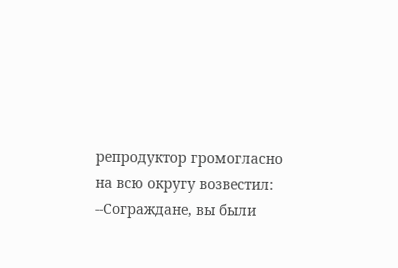репродуктор громогласно на всю округу возвестил: --Сограждане, вы были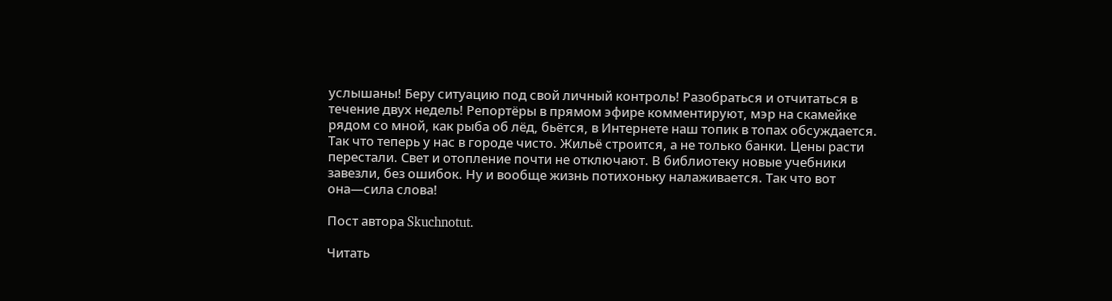услышаны! Беру ситуацию под свой личный контроль! Разобраться и отчитаться в течение двух недель! Репортёры в прямом эфире комментируют, мэр на скамейке рядом со мной, как рыба об лёд, бьётся, в Интернете наш топик в топах обсуждается. Так что теперь у нас в городе чисто. Жильё строится, а не только банки. Цены расти перестали. Свет и отопление почти не отключают. В библиотеку новые учебники завезли, без ошибок. Ну и вообще жизнь потихоньку налаживается. Так что вот она—сила слова!

Пост автора Skuchnotut.

Читать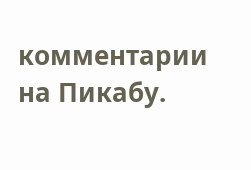комментарии на Пикабу.